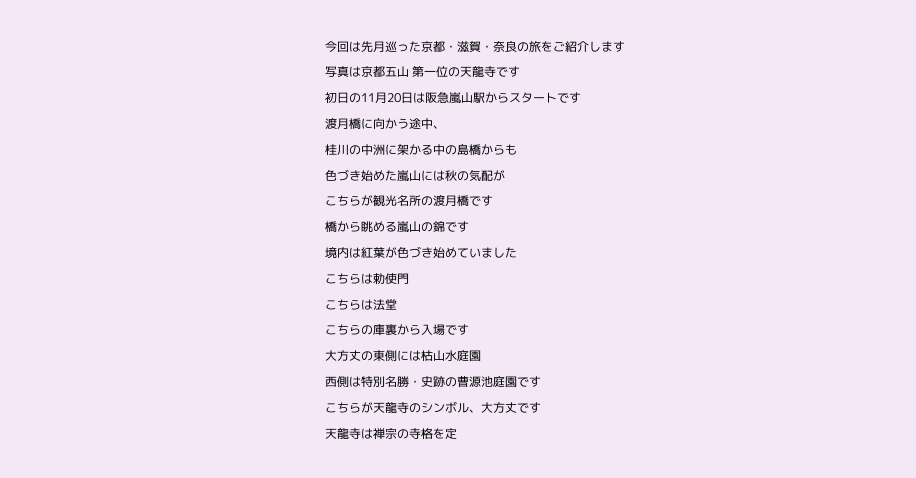今回は先月巡った京都・滋賀・奈良の旅をご紹介します
写真は京都五山 第一位の天龍寺です
初日の11月20日は阪急嵐山駅からスタートです
渡月橋に向かう途中、
桂川の中洲に架かる中の島橋からも
色づき始めた嵐山には秋の気配が
こちらが観光名所の渡月橋です
橋から眺める嵐山の錦です
境内は紅葉が色づき始めていました
こちらは勅使門
こちらは法堂
こちらの庫裏から入場です
大方丈の東側には枯山水庭園
西側は特別名勝・史跡の曹源池庭園です
こちらが天龍寺のシンボル、大方丈です
天龍寺は禅宗の寺格を定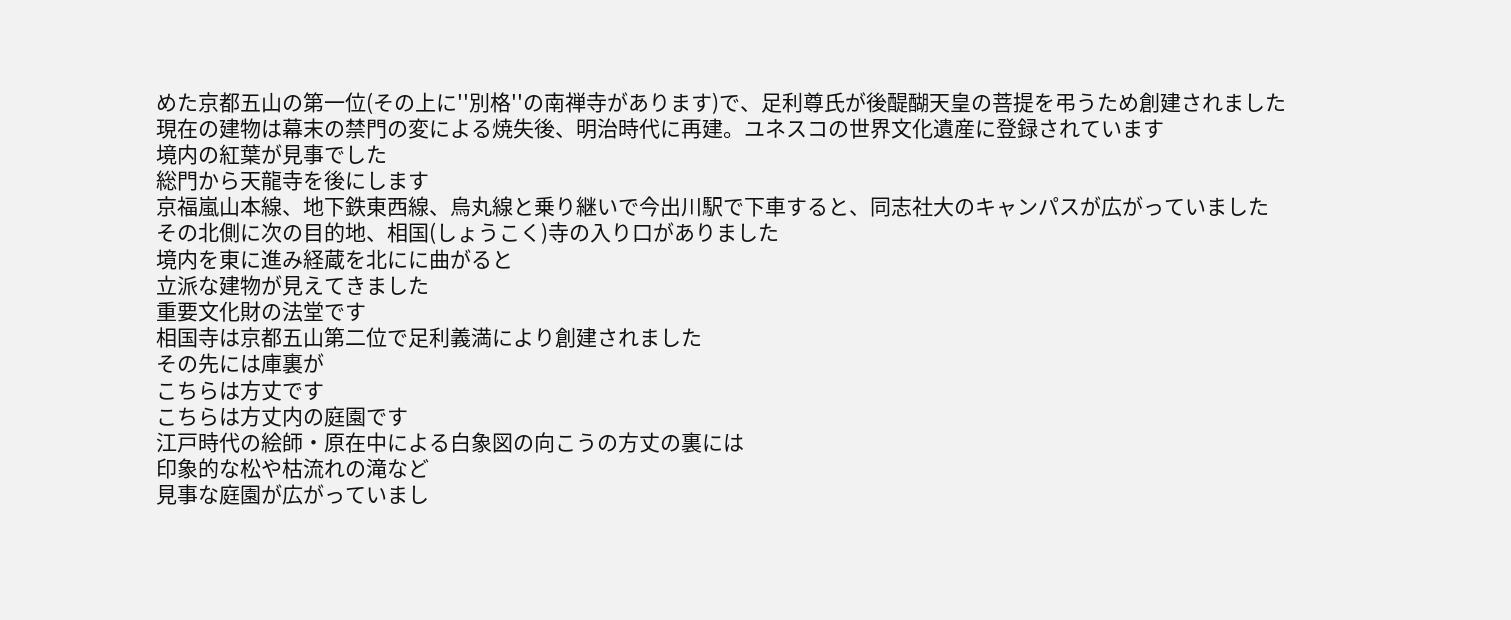めた京都五山の第一位(その上に''別格''の南禅寺があります)で、足利尊氏が後醍醐天皇の菩提を弔うため創建されました
現在の建物は幕末の禁門の変による焼失後、明治時代に再建。ユネスコの世界文化遺産に登録されています
境内の紅葉が見事でした
総門から天龍寺を後にします
京福嵐山本線、地下鉄東西線、烏丸線と乗り継いで今出川駅で下車すると、同志社大のキャンパスが広がっていました
その北側に次の目的地、相国(しょうこく)寺の入り口がありました
境内を東に進み経蔵を北にに曲がると
立派な建物が見えてきました
重要文化財の法堂です
相国寺は京都五山第二位で足利義満により創建されました
その先には庫裏が
こちらは方丈です
こちらは方丈内の庭園です
江戸時代の絵師・原在中による白象図の向こうの方丈の裏には
印象的な松や枯流れの滝など
見事な庭園が広がっていまし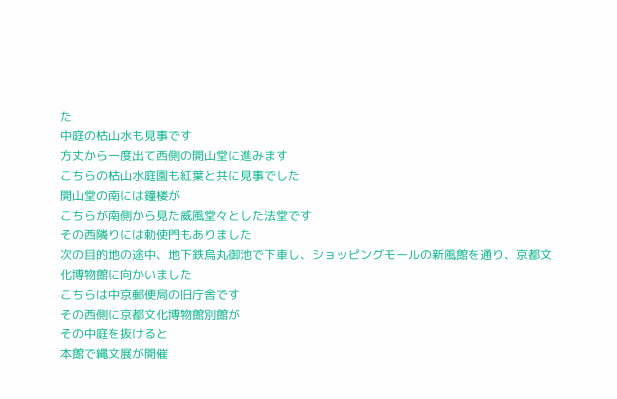た
中庭の枯山水も見事です
方丈から一度出て西側の開山堂に進みます
こちらの枯山水庭園も紅葉と共に見事でした
開山堂の南には鐘楼が
こちらが南側から見た威風堂々とした法堂です
その西隣りには勅使門もありました
次の目的地の途中、地下鉄烏丸御池で下車し、ショッピングモールの新風館を通り、京都文化博物館に向かいました
こちらは中京郵便局の旧庁舎です
その西側に京都文化博物館別館が
その中庭を抜けると
本館で縄文展が開催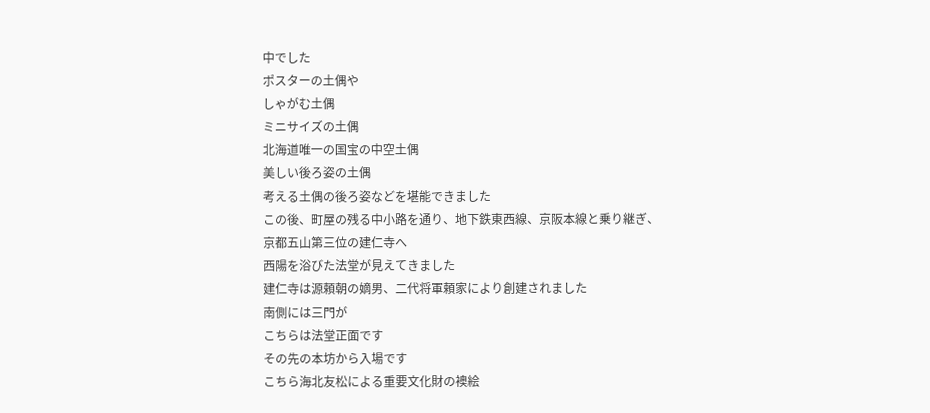中でした
ポスターの土偶や
しゃがむ土偶
ミニサイズの土偶
北海道唯一の国宝の中空土偶
美しい後ろ姿の土偶
考える土偶の後ろ姿などを堪能できました
この後、町屋の残る中小路を通り、地下鉄東西線、京阪本線と乗り継ぎ、
京都五山第三位の建仁寺へ
西陽を浴びた法堂が見えてきました
建仁寺は源頼朝の嫡男、二代将軍頼家により創建されました
南側には三門が
こちらは法堂正面です
その先の本坊から入場です
こちら海北友松による重要文化財の襖絵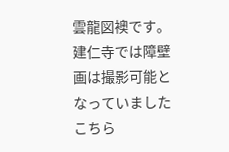雲龍図襖です。建仁寺では障壁画は撮影可能となっていました
こちら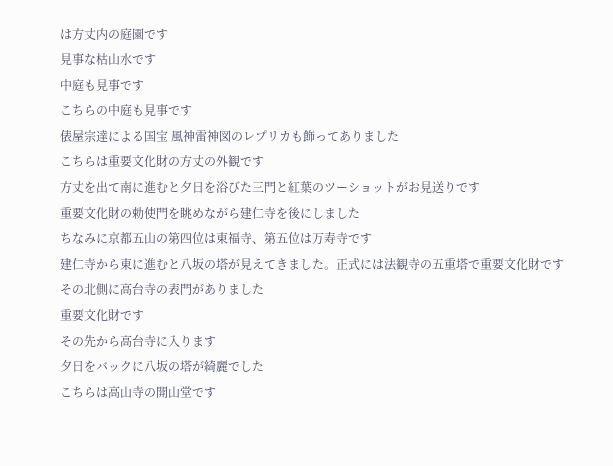は方丈内の庭園です
見事な枯山水です
中庭も見事です
こちらの中庭も見事です
俵屋宗達による国宝 風神雷神図のレプリカも飾ってありました
こちらは重要文化財の方丈の外観です
方丈を出て南に進むと夕日を浴びた三門と紅葉のツーショットがお見送りです
重要文化財の勅使門を眺めながら建仁寺を後にしました
ちなみに京都五山の第四位は東福寺、第五位は万寿寺です
建仁寺から東に進むと八坂の塔が見えてきました。正式には法観寺の五重塔で重要文化財です
その北側に高台寺の表門がありました
重要文化財です
その先から高台寺に入ります
夕日をバックに八坂の塔が綺麗でした
こちらは高山寺の開山堂です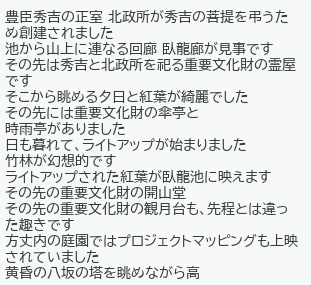豊臣秀吉の正室 北政所が秀吉の菩提を弔うため創建されました
池から山上に連なる回廊 臥龍廊が見事です
その先は秀吉と北政所を祀る重要文化財の霊屋です
そこから眺める夕日と紅葉が綺麗でした
その先には重要文化財の傘亭と
時雨亭がありました
日も暮れて、ライトアップが始まりました
竹林が幻想的です
ライトアップされた紅葉が臥龍池に映えます
その先の重要文化財の開山堂
その先の重要文化財の観月台も、先程とは違った趣きです
方丈内の庭園ではプロジェクトマッピングも上映されていました
黄昏の八坂の塔を眺めながら高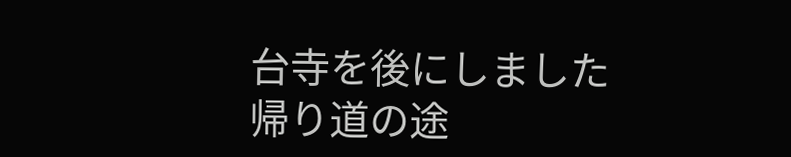台寺を後にしました
帰り道の途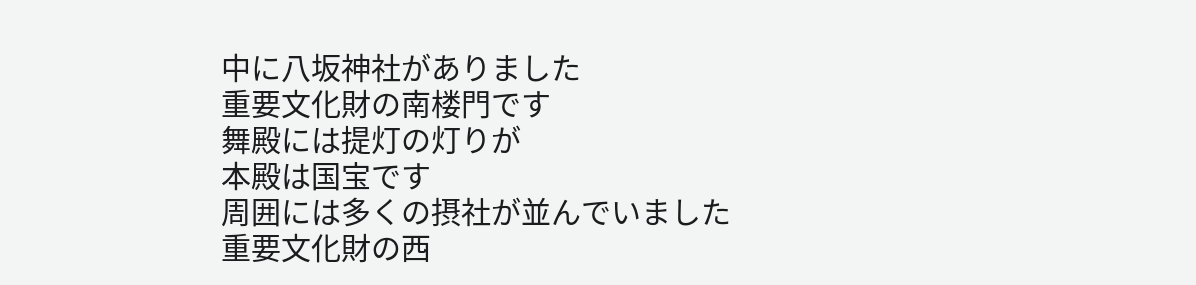中に八坂神社がありました
重要文化財の南楼門です
舞殿には提灯の灯りが
本殿は国宝です
周囲には多くの摂社が並んでいました
重要文化財の西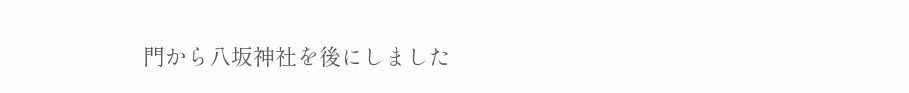門から八坂神社を後にしました